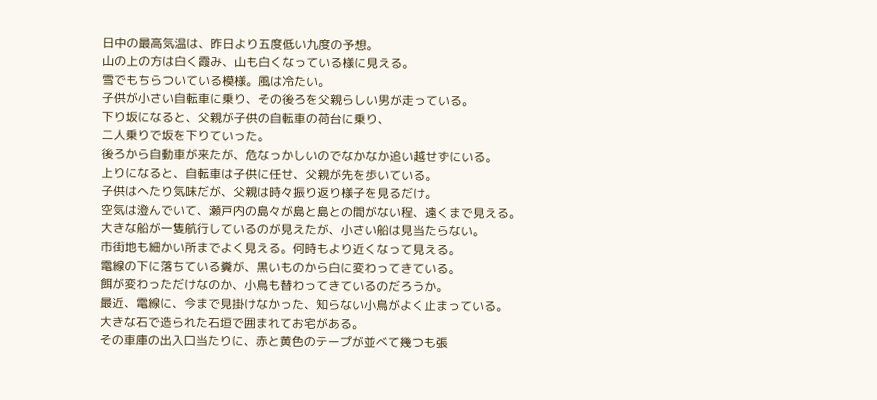日中の最高気温は、昨日より五度低い九度の予想。
山の上の方は白く霞み、山も白くなっている様に見える。
雪でもちらついている模様。風は冷たい。
子供が小さい自転車に乗り、その後ろを父親らしい男が走っている。
下り坂になると、父親が子供の自転車の荷台に乗り、
二人乗りで坂を下りていった。
後ろから自動車が来たが、危なっかしいのでなかなか追い越せずにいる。
上りになると、自転車は子供に任せ、父親が先を歩いている。
子供はへたり気味だが、父親は時々振り返り様子を見るだけ。
空気は澄んでいて、瀬戸内の島々が島と島との間がない程、遠くまで見える。
大きな船が一隻航行しているのが見えたが、小さい船は見当たらない。
市街地も細かい所までよく見える。何時もより近くなって見える。
電線の下に落ちている糞が、黒いものから白に変わってきている。
餌が変わっただけなのか、小鳥も替わってきているのだろうか。
最近、電線に、今まで見掛けなかった、知らない小鳥がよく止まっている。
大きな石で造られた石垣で囲まれてお宅がある。
その車庫の出入口当たりに、赤と黄色のテープが並べて幾つも張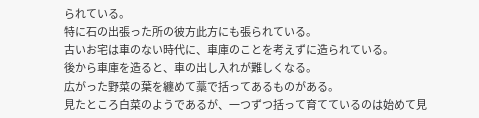られている。
特に石の出張った所の彼方此方にも張られている。
古いお宅は車のない時代に、車庫のことを考えずに造られている。
後から車庫を造ると、車の出し入れが難しくなる。
広がった野菜の葉を纏めて藁で括ってあるものがある。
見たところ白菜のようであるが、一つずつ括って育てているのは始めて見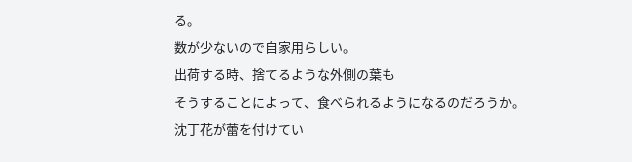る。
数が少ないので自家用らしい。
出荷する時、捨てるような外側の葉も
そうすることによって、食べられるようになるのだろうか。
沈丁花が蕾を付けてい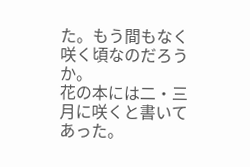た。もう間もなく咲く頃なのだろうか。
花の本には二・三月に咲くと書いてあった。